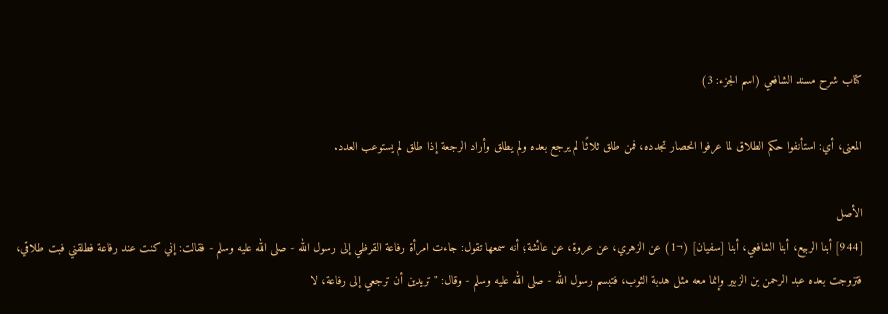كتاب شرح مسند الشافعي (اسم الجزء: 3)

المعنى، أي: استأنفوا حكم الطلاق لما عرفوا انحصار تجدده، فمن طلق ثلاثًا لم يرجع بعده ولم يطلق وأراد الرجعة إذا طلق لم يستوعب العدد.

الأصل
[944] أبنا الربيع، أبنا الشافعي، أبنا [سفيان] (¬1) عن الزهري، عن عروة، عن عائشة؛ أنه سمعها تقول: جاءت امرأة رفاعة القرظي إلى رسول الله - صلى الله عليه وسلم - فقالت: إني كنت عند رفاعة فطلقني فبت طلاقي، فتزوجت بعده عبد الرحمن بن الزبير وإنما معه مثل هدبة الثوب، فتبسم رسول الله - صلى الله عليه وسلم - وقال: "تريدين أن ترجعي إلى رفاعة، لا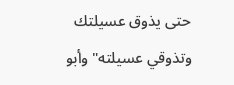حتى يذوق عسيلتك وتذوقي عسيلته" وأبو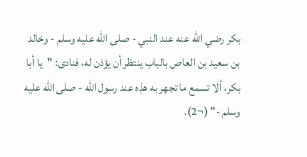بكر رضي الله عنه عند النبي - صلى الله عليه وسلم - وخالد بن سعيد بن العاص بالباب ينتظر أن يؤذن له، فنادى: "يا أبا بكر، ألا تسمع ما تجهر به هذِه عند رسول الله - صلى الله عليه وسلم -" (¬2).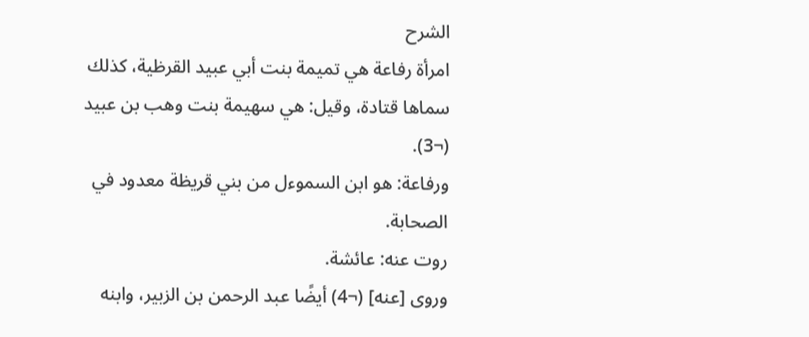الشرح
امرأة رفاعة هي تميمة بنت أبي عبيد القرظية، كذلك سماها قتادة، وقيل: هي سهيمة بنت وهب بن عبيد (¬3).
ورفاعة: هو ابن السموءل من بني قريظة معدود في الصحابة.
روت عنه: عائشة.
وروى [عنه] (¬4) أيضًا عبد الرحمن بن الزبير، وابنه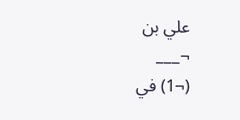علي بن
¬___
(¬1) في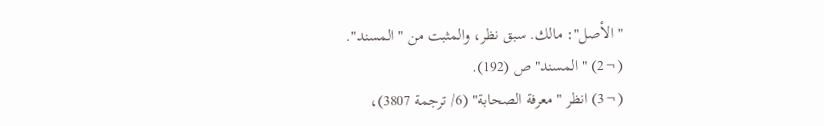"الأصل": مالك. سبق نظر، والمثبت من "المسند".
(¬2) "المسند" ص (192).
(¬3) انظر "معرفة الصحابة" (6/ ترجمة 3807)،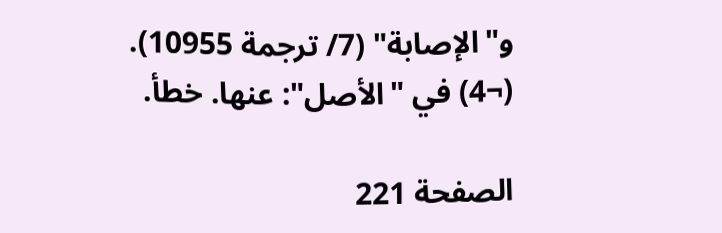و"الإصابة" (7/ ترجمة 10955).
(¬4) في "الأصل": عنها. خطأ.

الصفحة 221